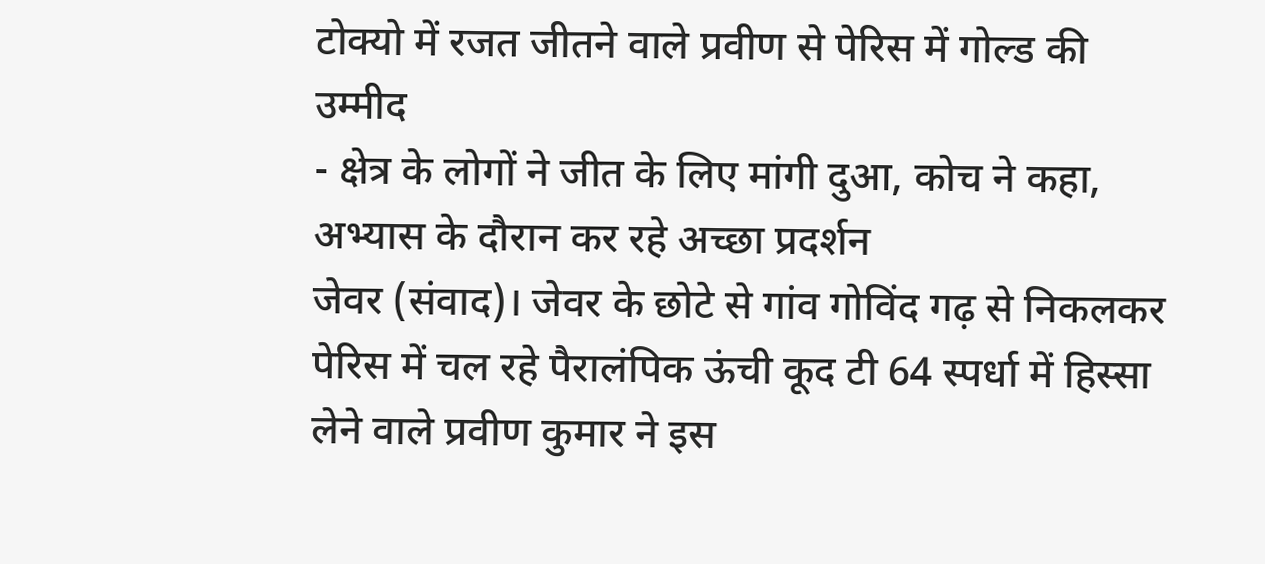टोक्यो में रजत जीतने वाले प्रवीण से पेरिस में गोल्ड की उम्मीद
- क्षेत्र के लोगों ने जीत के लिए मांगी दुआ, कोच ने कहा, अभ्यास के दौरान कर रहे अच्छा प्रदर्शन
जेवर (संवाद)। जेवर के छोटे से गांव गोविंद गढ़ से निकलकर पेरिस में चल रहे पैरालंपिक ऊंची कूद टी 64 स्पर्धा में हिस्सा लेने वाले प्रवीण कुमार ने इस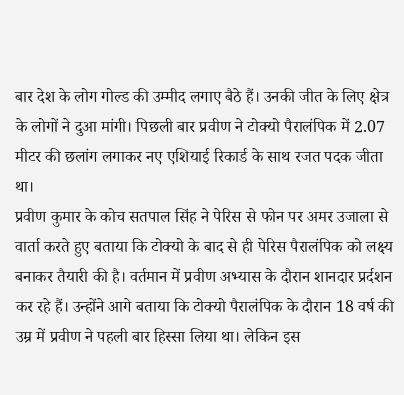बार देश के लोग गोल्ड की उम्मीद लगाए बैठे हैं। उनकी जीत के लिए क्षेत्र के लोगों ने दुआ मांगी। पिछली बार प्रवीण ने टोक्यो पैरालंपिक में 2.07 मीटर की छलांग लगाकर नए एशियाई रिकार्ड के साथ रजत पदक जीता था।
प्रवीण कुमार के कोच सतपाल सिंह ने पेरिस से फोन पर अमर उजाला से वार्ता करते हुए बताया कि टोक्यो के बाद से ही पेरिस पैरालंपिक को लक्ष्य बनाकर तैयारी की है। वर्तमान में प्रवीण अभ्यास के दौरान शानदार प्रर्दशन कर रहे हैं। उन्होंने आगे बताया कि टोक्यो पैरालंपिक के दौरान 18 वर्ष की उम्र में प्रवीण ने पहली बार हिस्सा लिया था। लेकिन इस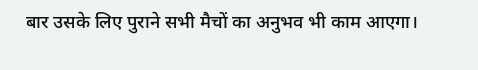बार उसके लिए पुराने सभी मैचों का अनुभव भी काम आएगा।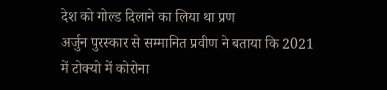देश को गोल्ड दिलाने का लिया था प्रण
अर्जुन पुरस्कार से सम्मानित प्रवीण ने बताया कि 2021 में टोक्यो में कोरोना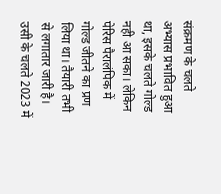संक्रमण के चलते अभ्यास प्रभावित हुआ था, इसके चलते गोल्ड नही आ सका। लेकिन पेरिस पैरालंपिक में गोल्ड जीतने का प्रण लिया था। तैयारी तभी से लगातार जारी है। उसी के चलते 2023 में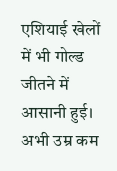एशियाई खेलों में भी गोल्ड जीतने में आसानी हुई। अभी उम्र कम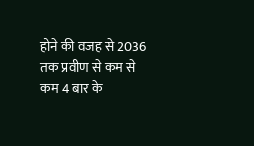होने की वजह से 2036 तक प्रवीण से कम से कम 4 बार के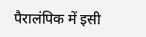पैरालंपिक में इसी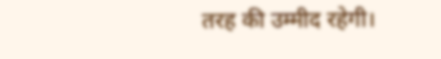तरह की उम्मीद रहेगी।